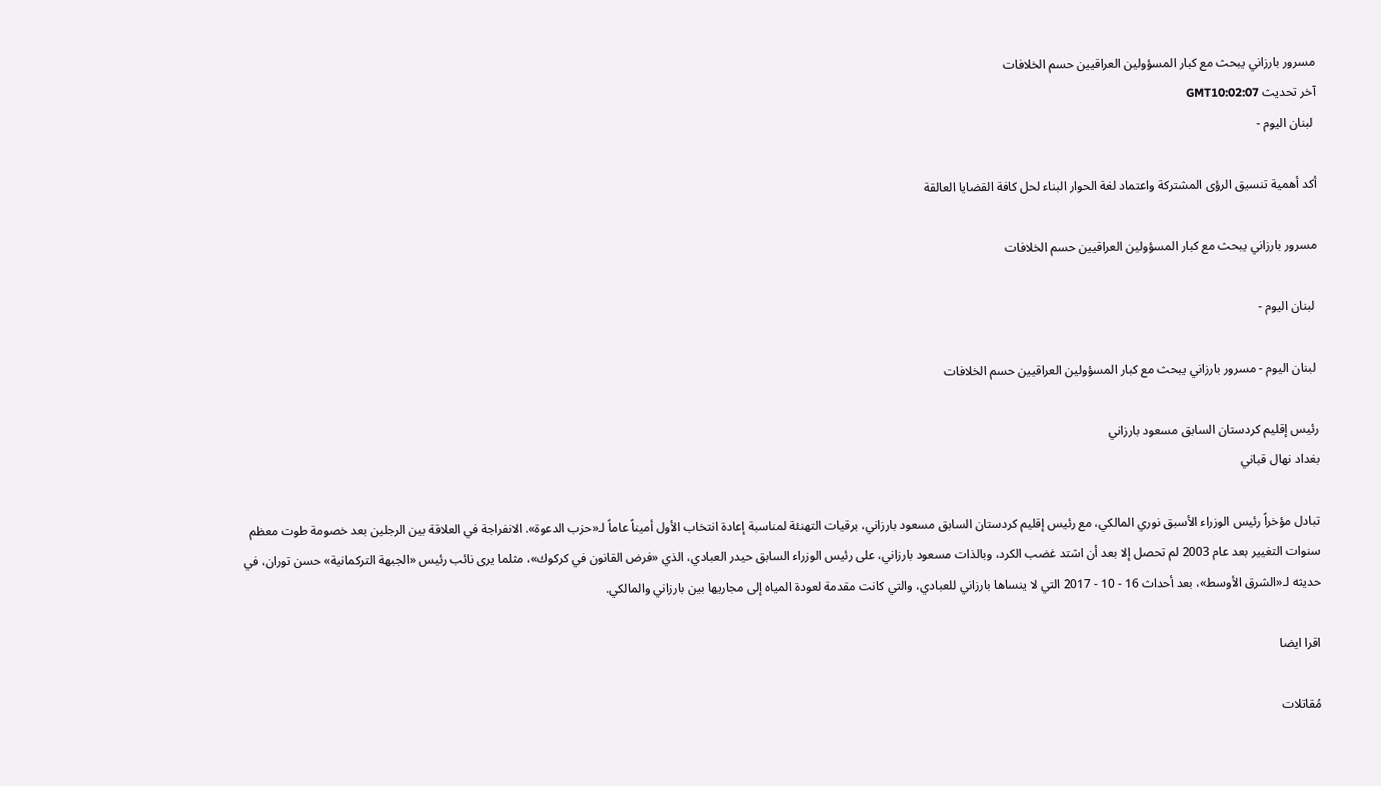مسرور بارزاني يبحث مع كبار المسؤولين العراقيين حسم الخلافات
آخر تحديث GMT10:02:07
 لبنان اليوم -

أكد أهمية تنسيق الرؤى المشتركة واعتماد لغة الحوار البناء لحل كافة القضايا العالقة

مسرور بارزاني يبحث مع كبار المسؤولين العراقيين حسم الخلافات

 لبنان اليوم -

 لبنان اليوم - مسرور بارزاني يبحث مع كبار المسؤولين العراقيين حسم الخلافات

رئيس إقليم كردستان السابق مسعود بارزاني
بغداد نهال قباني

تبادل مؤخراً رئيس الوزراء الأسبق نوري المالكي، مع رئيس إقليم كردستان السابق مسعود بارزاني، برقيات التهنئة لمناسبة إعادة انتخاب الأول أميناً عاماً لـ«حزب الدعوة». الانفراجة في العلاقة بين الرجلين بعد خصومة طوت معظم سنوات التغيير بعد عام 2003 لم تحصل إلا بعد أن اشتد غضب الكرد، وبالذات مسعود بارزاني، على رئيس الوزراء السابق حيدر العبادي، الذي «فرض القانون في كركوك»، مثلما يرى نائب رئيس «الجبهة التركمانية» حسن توران، في حديثه لـ«الشرق الأوسط»، بعد أحداث 16 - 10 - 2017 التي لا ينساها بارزاني للعبادي، والتي كانت مقدمة لعودة المياه إلى مجاريها بين بارزاني والمالكي.

اقرا ايضا

مُقاتلات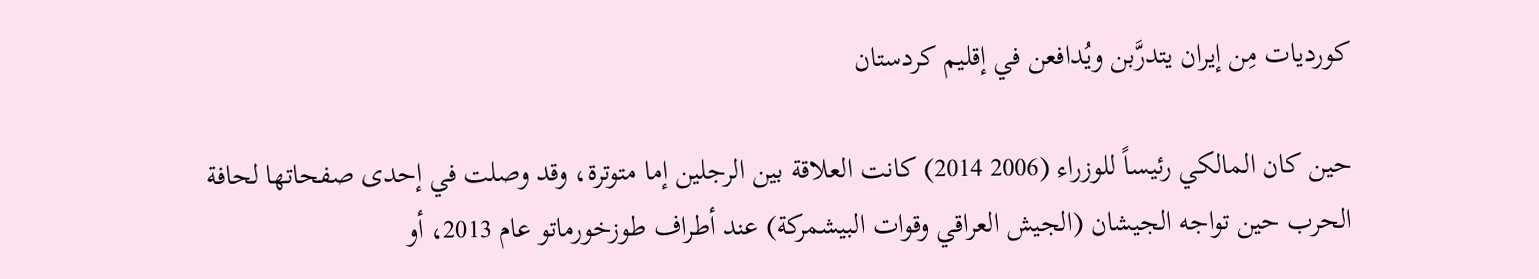كورديات مِن إيران يتدرَّبن ويُدافعن في إقليم كردستان

حين كان المالكي رئيساً للوزراء (2006 2014) كانت العلاقة بين الرجلين إما متوترة، وقد وصلت في إحدى صفحاتها لحافة الحرب حين تواجه الجيشان (الجيش العراقي وقوات البيشمركة) عند أطراف طوزخورماتو عام 2013، أو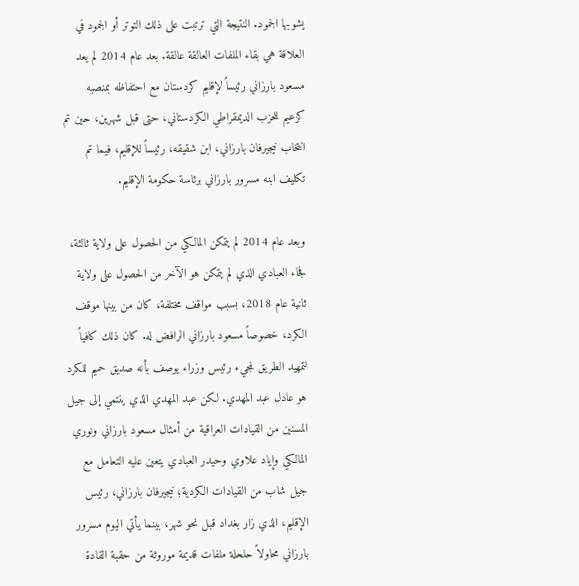يشوبها الجمود. النتيجة التي ترتبت على ذلك التوتر أو الجمود في العلاقة هي بقاء الملفات العالقة عالقة. بعد عام 2014 لم يعد مسعود بارزاني رئيساً لإقليم كردستان مع احتفاظه بمنصبه كزعيم للحزب الديمقراطي الكردستاني، حتى قبل شهرين، حين تم انتخاب نيجيرفان بارزاني، ابن شقيقه، رئيساً للإقليم، فيما تم تكليف ابنه مسرور بارزاني برئاسة حكومة الإقليم.

وبعد عام 2014 لم يتمكن المالكي من الحصول على ولاية ثالثة، فجاء العبادي الذي لم يتمكن هو الآخر من الحصول على ولاية ثانية عام 2018، بسبب مواقف مختلفة، كان من بينها موقف الكرد، خصوصاً مسعود بارزاني الرافض له. كان ذلك كافياً لتمهيد الطريق لمجيء رئيس وزراء يوصف بأنه صديق حميم للكرد هو عادل عبد المهدي. لكن عبد المهدي الذي ينتمي إلى جيل المسنين من القيادات العراقية من أمثال مسعود بارزاني ونوري المالكي وإياد علاوي وحيدر العبادي يتعين عليه التعامل مع جيل شاب من القيادات الكردية؛ نيجيرفان بارزاني، رئيس الإقليم، الذي زار بغداد قبل نحو شهر، بينما يأتي اليوم مسرور بارزاني محاولاً حلحلة ملفات قديمة موروثة من حقبة القادة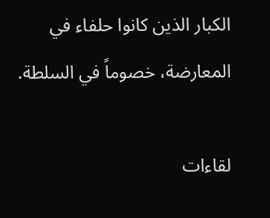الكبار الذين كانوا حلفاء في المعارضة، خصوماً في السلطة.

لقاءات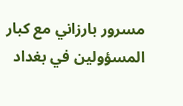مسرور بارزاني مع كبار المسؤولين في بغداد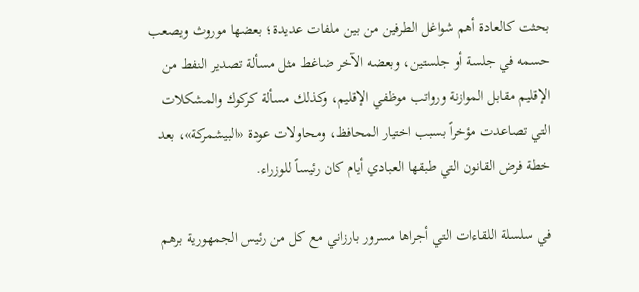بحثت كالعادة أهم شواغل الطرفين من بين ملفات عديدة؛ بعضها موروث ويصعب حسمه في جلسة أو جلستين، وبعضه الآخر ضاغط مثل مسألة تصدير النفط من الإقليم مقابل الموازنة ورواتب موظفي الإقليم، وكذلك مسألة كركوك والمشكلات التي تصاعدت مؤخراً بسبب اختيار المحافظ، ومحاولات عودة «البيشمركة»، بعد خطة فرض القانون التي طبقها العبادي أيام كان رئيساً للوزراء.

في سلسلة اللقاءات التي أجراها مسرور بارزاني مع كل من رئيس الجمهورية برهم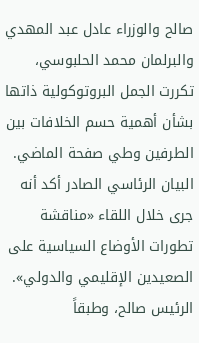صالح والوزراء عادل عبد المهدي والبرلمان محمد الحلبوسي، تكررت الجمل البروتوكولية ذاتها بشأن أهمية حسم الخلافات بين الطرفين وطي صفحة الماضي. البيان الرئاسي الصادر أكد أنه جرى خلال اللقاء «مناقشة تطورات الأوضاع السياسية على الصعيدين الإقليمي والدولي». الرئيس صالح، وطبقاً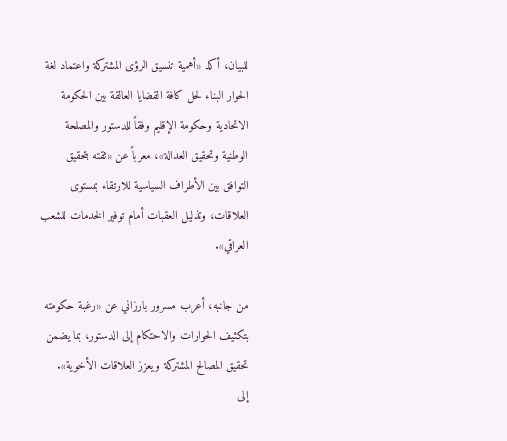للبيان، أكد «أهمية تنسيق الرؤى المشتركة واعتماد لغة الحوار البناء لحل كافة القضايا العالقة بين الحكومة الاتحادية وحكومة الإقليم وفقاً للدستور والمصلحة الوطنية وتحقيق العدالة»، معرباً عن «ثقته بتحقيق التوافق بين الأطراف السياسية للارتقاء بمستوى العلاقات، وتذليل العقبات أمام توفير الخدمات للشعب العراقي».

من جانبه، أعرب مسرور بارزاني عن «رغبة حكومته بتكثيف الحوارات والاحتكام إلى الدستور، بما يضمن تحقيق المصالح المشتركة ويعزز العلاقات الأخوية».
إلى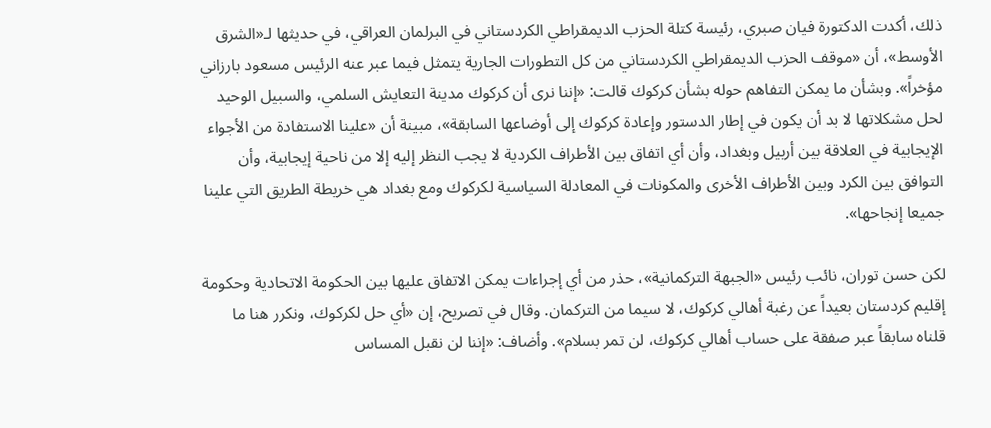ذلك، أكدت الدكتورة فيان صبري، رئيسة كتلة الحزب الديمقراطي الكردستاني في البرلمان العراقي، في حديثها لـ«الشرق الأوسط»، أن «موقف الحزب الديمقراطي الكردستاني من كل التطورات الجارية يتمثل فيما عبر عنه الرئيس مسعود بارزاني مؤخراً». وبشأن ما يمكن التفاهم حوله بشأن كركوك قالت: «إننا نرى أن كركوك مدينة التعايش السلمي، والسبيل الوحيد لحل مشكلاتها لا بد أن يكون في إطار الدستور وإعادة كركوك إلى أوضاعها السابقة»، مبينة أن «علينا الاستفادة من الأجواء الإيجابية في العلاقة بين أربيل وبغداد، وأن أي اتفاق بين الأطراف الكردية لا يجب النظر إليه إلا من ناحية إيجابية، وأن التوافق بين الكرد وبين الأطراف الأخرى والمكونات في المعادلة السياسية لكركوك ومع بغداد هي خريطة الطريق التي علينا جميعا إنجاحها».

لكن حسن توران، نائب رئيس «الجبهة التركمانية»، حذر من أي إجراءات يمكن الاتفاق عليها بين الحكومة الاتحادية وحكومة إقليم كردستان بعيداً عن رغبة أهالي كركوك، لا سيما من التركمان. وقال في تصريح، إن «أي حل لكركوك، ونكرر هنا ما قلناه سابقاً عبر صفقة على حساب أهالي كركوك، لن تمر بسلام». وأضاف: «إننا لن نقبل المساس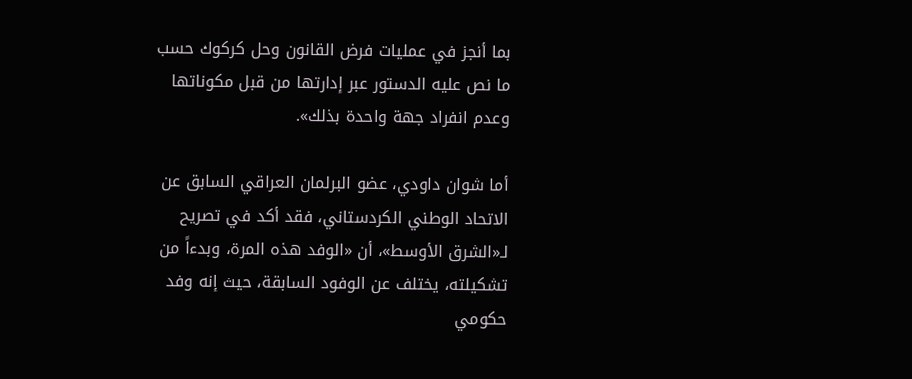بما أنجز في عمليات فرض القانون وحل كركوك حسب ما نص عليه الدستور عبر إدارتها من قبل مكوناتها وعدم انفراد جهة واحدة بذلك».

أما شوان داودي، عضو البرلمان العراقي السابق عن الاتحاد الوطني الكردستاني، فقد أكد في تصريح لـ«الشرق الأوسط»، أن «الوفد هذه المرة، وبدءاً من تشكيلته، يختلف عن الوفود السابقة، حيث إنه وفد حكومي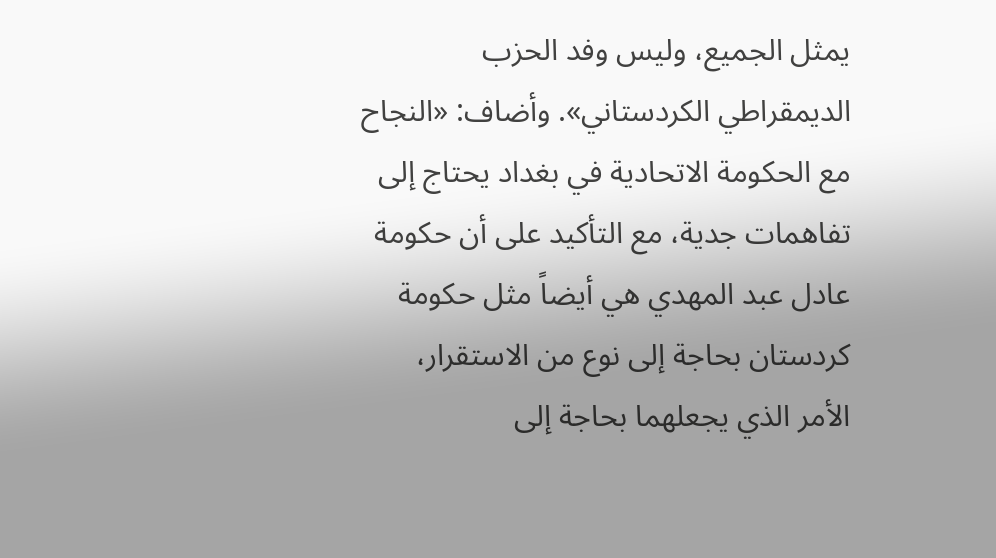يمثل الجميع، وليس وفد الحزب الديمقراطي الكردستاني». وأضاف: «النجاح مع الحكومة الاتحادية في بغداد يحتاج إلى تفاهمات جدية، مع التأكيد على أن حكومة عادل عبد المهدي هي أيضاً مثل حكومة كردستان بحاجة إلى نوع من الاستقرار، الأمر الذي يجعلهما بحاجة إلى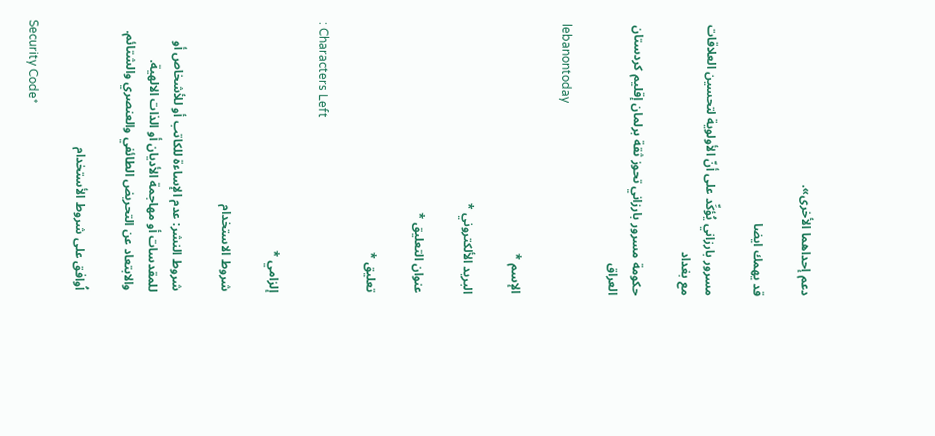دعم إحداهما الأخرى».

قد يهمك ايضا

مسرور بارزاني يُؤكِّد على أنّ الأولوية لتحسين العلاقات مع بغداد

حكومة مسرور بارزاني تحوز ثقة برلمان إقليم كردستان العراق

lebanontoday

الإسم *

البريد الألكتروني *

عنوان التعليق *

تعليق *

: Characters Left

إلزامي *

شروط الاستخدام

شروط النشر: عدم الإساءة للكاتب أو للأشخاص أو للمقدسات أو مهاجمة الأديان أو الذات الالهية. والابتعاد عن التحريض الطائفي والعنصري والشتائم.

اُوافق على شروط الأستخدام

Security Code*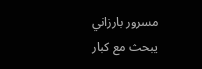مسرور بارزاني يبحث مع كبار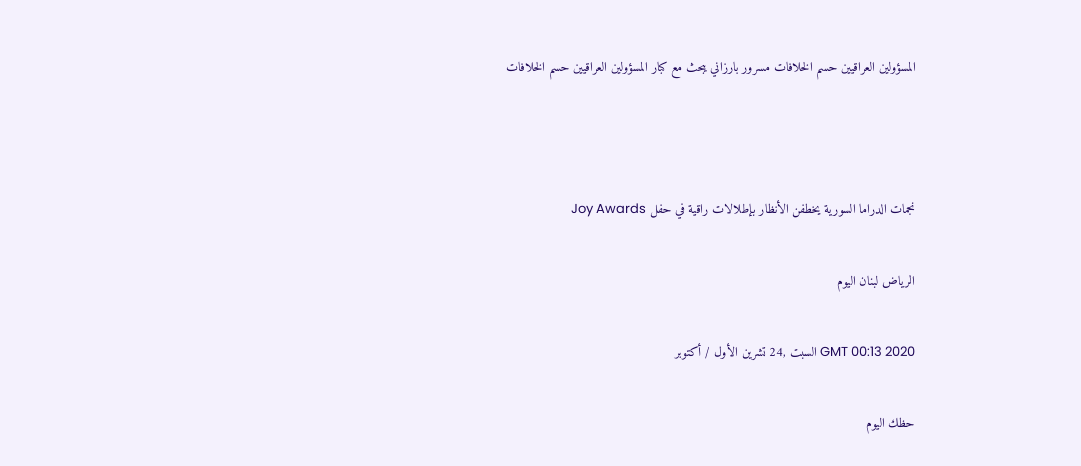المسؤولين العراقيين حسم الخلافات مسرور بارزاني يبحث مع كبار المسؤولين العراقيين حسم الخلافات



نجمات الدراما السورية يخطفن الأنظار بإطلالات راقية في حفل Joy Awards

الرياض لبنان اليوم

GMT 00:13 2020 السبت ,24 تشرين الأول / أكتوبر

حظك اليوم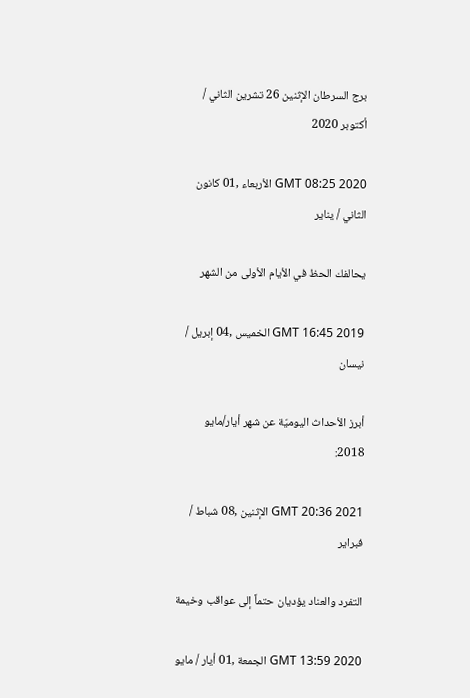برج السرطان الإثنين 26 تشرين الثاني / أكتوبر 2020

GMT 08:25 2020 الأربعاء ,01 كانون الثاني / يناير

يحالفك الحظ في الأيام الأولى من الشهر

GMT 16:45 2019 الخميس ,04 إبريل / نيسان

أبرز الأحداث اليوميّة عن شهر أيار/مايو 2018:

GMT 20:36 2021 الإثنين ,08 شباط / فبراير

التفرد والعناد يؤديان حتماً إلى عواقب وخيمة

GMT 13:59 2020 الجمعة ,01 أيار / مايو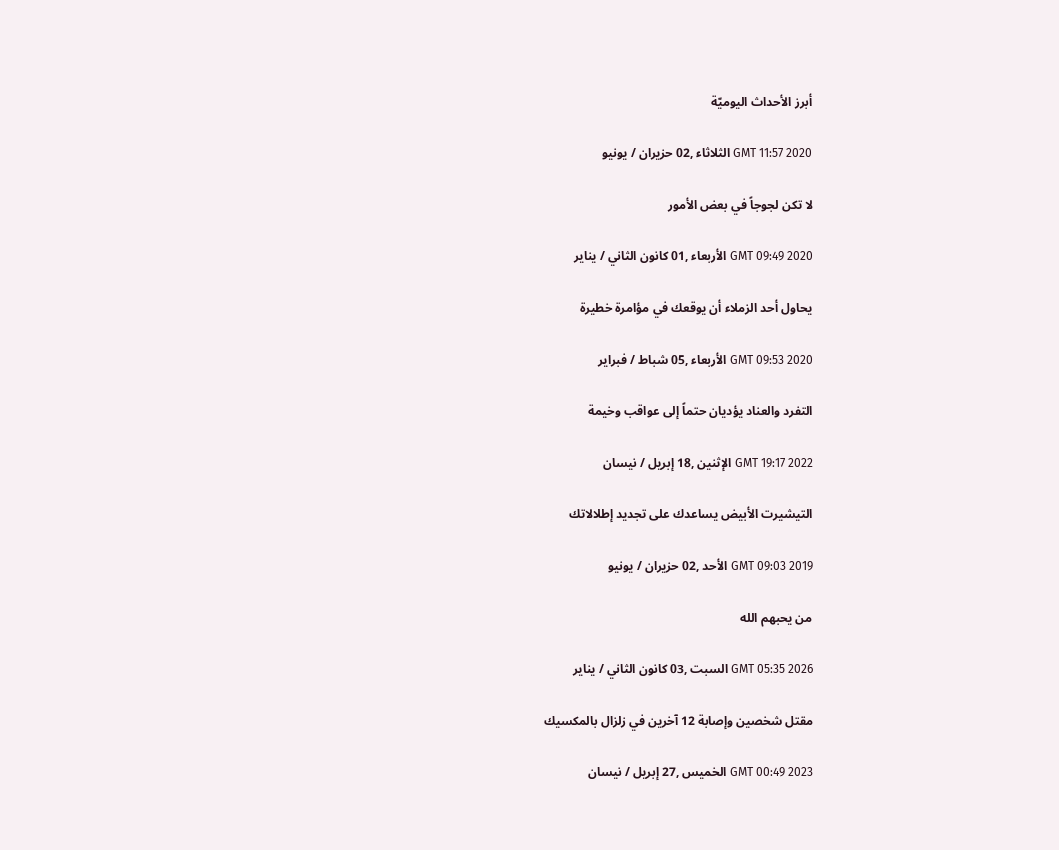أبرز الأحداث اليوميّة

GMT 11:57 2020 الثلاثاء ,02 حزيران / يونيو

لا تكن لجوجاً في بعض الأمور

GMT 09:49 2020 الأربعاء ,01 كانون الثاني / يناير

يحاول أحد الزملاء أن يوقعك في مؤامرة خطيرة

GMT 09:53 2020 الأربعاء ,05 شباط / فبراير

التفرد والعناد يؤديان حتماً إلى عواقب وخيمة

GMT 19:17 2022 الإثنين ,18 إبريل / نيسان

التيشيرت الأبيض يساعدك على تجديد إطلالاتك

GMT 09:03 2019 الأحد ,02 حزيران / يونيو

من يحبهم الله

GMT 05:35 2026 السبت ,03 كانون الثاني / يناير

مقتل شخصين وإصابة 12 آخرين في زلزال بالمكسيك

GMT 00:49 2023 الخميس ,27 إبريل / نيسان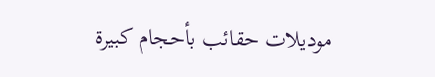موديلات حقائب بأحجام كبيرة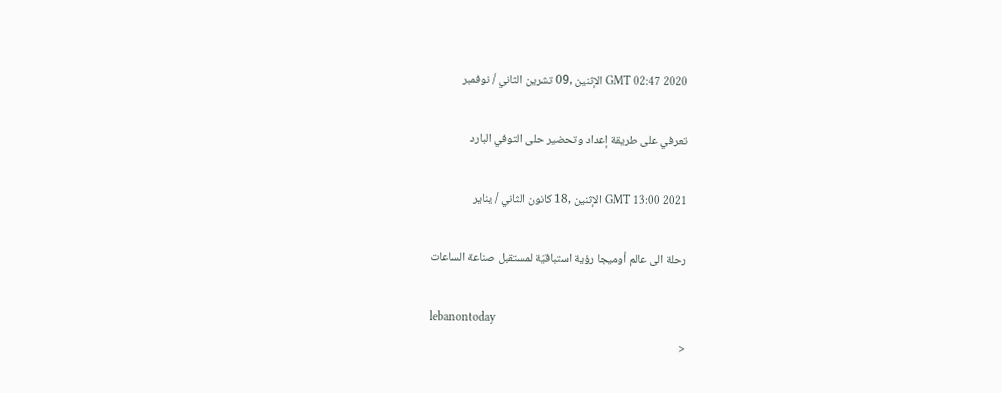GMT 02:47 2020 الإثنين ,09 تشرين الثاني / نوفمبر

تعرفي على طريقة إعداد وتحضير حلى التوفي البارد

GMT 13:00 2021 الإثنين ,18 كانون الثاني / يناير

رحلة الى عالم أوميجا رؤية استباقيّة لمستقبل صناعة الساعات

lebanontoday
<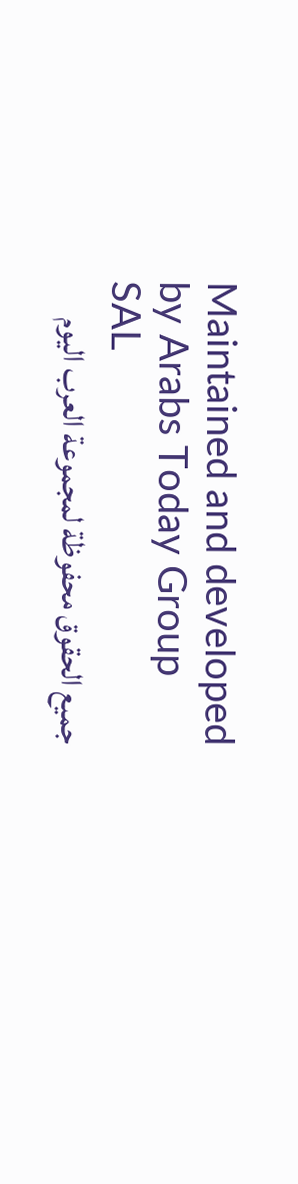Maintained and developed by Arabs Today Group SAL
جميع الحقوق محفوظة لمجموعة العرب اليوم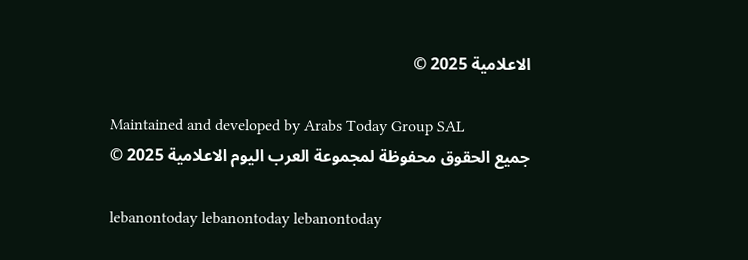الاعلامية 2025 ©

Maintained and developed by Arabs Today Group SAL
جميع الحقوق محفوظة لمجموعة العرب اليوم الاعلامية 2025 ©

lebanontoday lebanontoday lebanontoday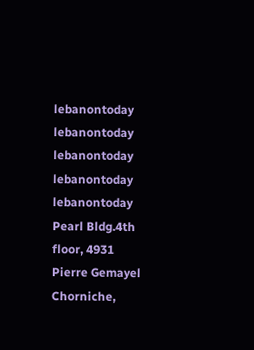lebanontoday
lebanontoday lebanontoday lebanontoday
lebanontoday
Pearl Bldg.4th floor, 4931 Pierre Gemayel Chorniche,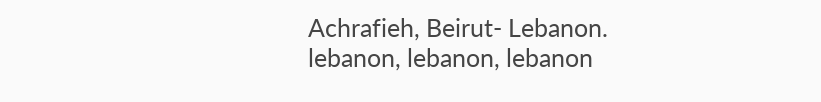Achrafieh, Beirut- Lebanon.
lebanon, lebanon, lebanon